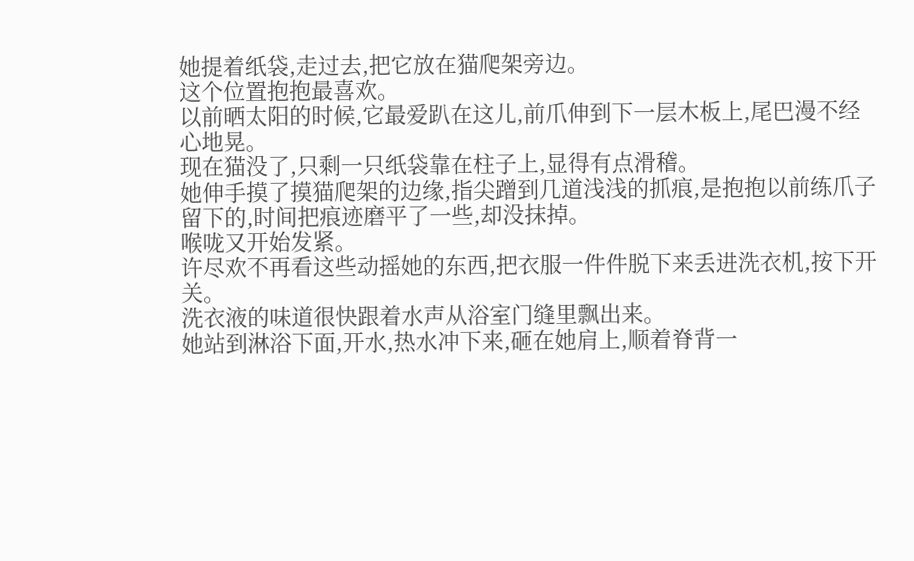她提着纸袋,走过去,把它放在猫爬架旁边。
这个位置抱抱最喜欢。
以前晒太阳的时候,它最爱趴在这儿,前爪伸到下一层木板上,尾巴漫不经心地晃。
现在猫没了,只剩一只纸袋靠在柱子上,显得有点滑稽。
她伸手摸了摸猫爬架的边缘,指尖蹭到几道浅浅的抓痕,是抱抱以前练爪子留下的,时间把痕迹磨平了一些,却没抹掉。
喉咙又开始发紧。
许尽欢不再看这些动摇她的东西,把衣服一件件脱下来丢进洗衣机,按下开关。
洗衣液的味道很快跟着水声从浴室门缝里飘出来。
她站到淋浴下面,开水,热水冲下来,砸在她肩上,顺着脊背一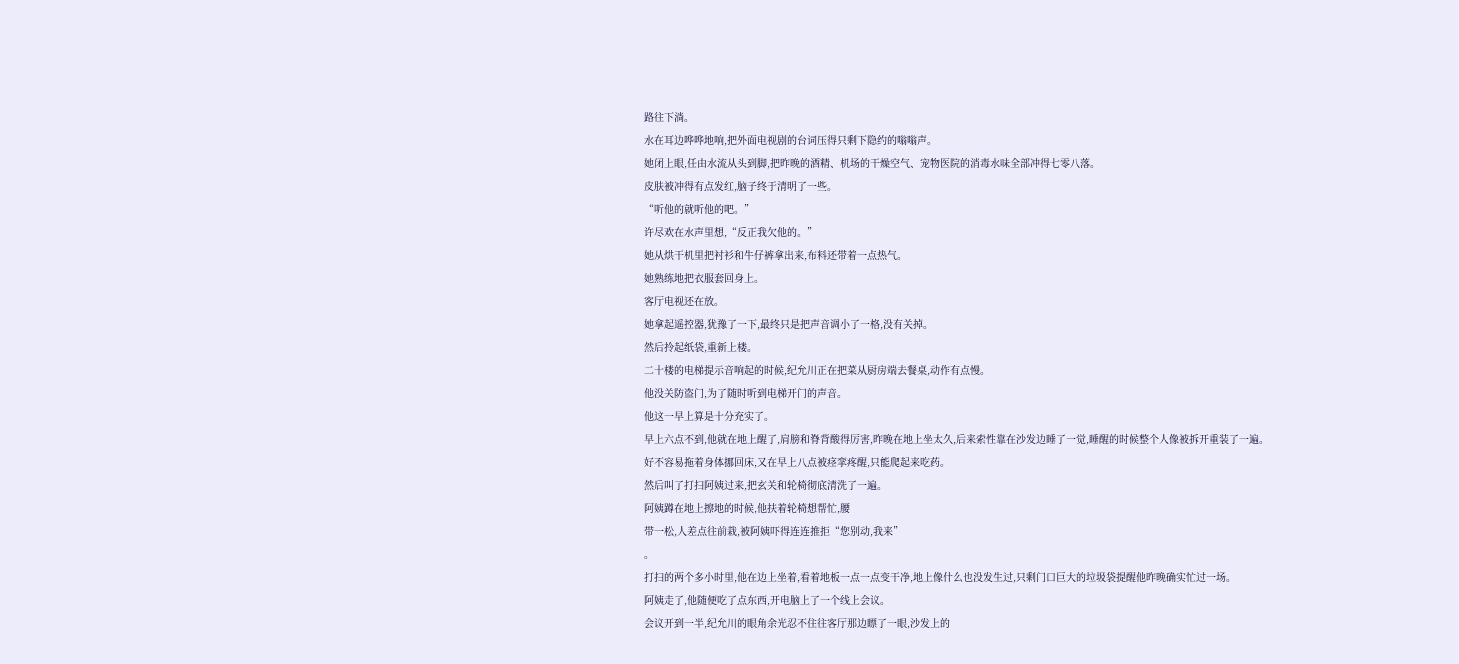路往下淌。
水在耳边哗哗地响,把外面电视剧的台词压得只剩下隐约的嗡嗡声。
她闭上眼,任由水流从头到脚,把昨晚的酒精、机场的干燥空气、宠物医院的消毒水味全部冲得七零八落。
皮肤被冲得有点发红,脑子终于清明了一些。
“听他的就听他的吧。”
许尽欢在水声里想,“反正我欠他的。”
她从烘干机里把衬衫和牛仔裤拿出来,布料还带着一点热气。
她熟练地把衣服套回身上。
客厅电视还在放。
她拿起遥控器,犹豫了一下,最终只是把声音调小了一格,没有关掉。
然后拎起纸袋,重新上楼。
二十楼的电梯提示音响起的时候,纪允川正在把菜从厨房端去餐桌,动作有点慢。
他没关防盗门,为了随时听到电梯开门的声音。
他这一早上算是十分充实了。
早上六点不到,他就在地上醒了,肩膀和脊背酸得厉害,昨晚在地上坐太久,后来索性靠在沙发边睡了一觉,睡醒的时候整个人像被拆开重装了一遍。
好不容易拖着身体挪回床,又在早上八点被痉挛疼醒,只能爬起来吃药。
然后叫了打扫阿姨过来,把玄关和轮椅彻底清洗了一遍。
阿姨蹲在地上擦地的时候,他扶着轮椅想帮忙,腰
带一松,人差点往前栽,被阿姨吓得连连推拒“您别动,我来”
。
打扫的两个多小时里,他在边上坐着,看着地板一点一点变干净,地上像什么也没发生过,只剩门口巨大的垃圾袋提醒他昨晚确实忙过一场。
阿姨走了,他随便吃了点东西,开电脑上了一个线上会议。
会议开到一半,纪允川的眼角余光忍不住往客厅那边瞟了一眼,沙发上的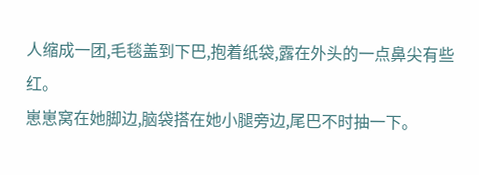人缩成一团,毛毯盖到下巴,抱着纸袋,露在外头的一点鼻尖有些红。
崽崽窝在她脚边,脑袋搭在她小腿旁边,尾巴不时抽一下。